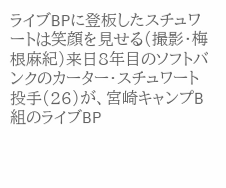ライブBPに登板したスチュワートは笑顔を見せる(撮影・梅根麻紀)来日8年目のソフトバンクのカーター・スチュワート投手(26)が、宮崎キャンプB組のライブBP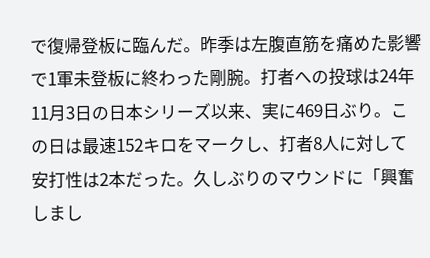で復帰登板に臨んだ。昨季は左腹直筋を痛めた影響で1軍未登板に終わった剛腕。打者への投球は24年11月3日の日本シリーズ以来、実に469日ぶり。この日は最速152キロをマークし、打者8人に対して安打性は2本だった。久しぶりのマウンドに「興奮しまし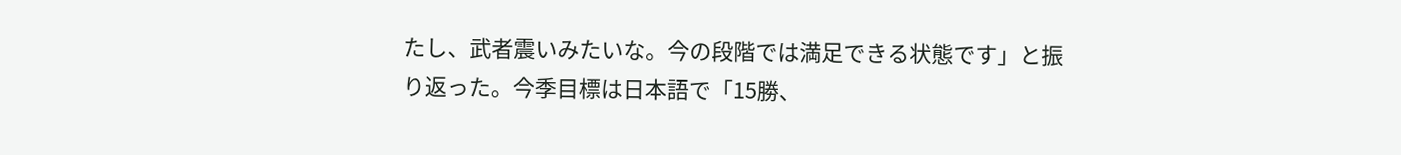たし、武者震いみたいな。今の段階では満足できる状態です」と振り返った。今季目標は日本語で「15勝、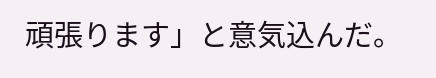頑張ります」と意気込んだ。